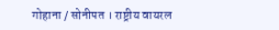गोहाना / सोनीपत । राष्ट्रीय वायरल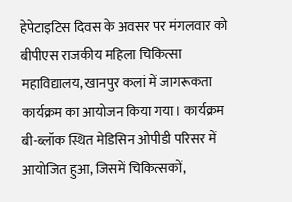हेपेटाइटिस दिवस के अवसर पर मंगलवार को बीपीएस राजकीय महिला चिकित्सा महाविद्यालय, खानपुर कलां में जागरूकता कार्यक्रम का आयोजन किया गया। कार्यक्रम बी-ब्लॉक स्थित मेडिसिन ओपीडी परिसर में आयोजित हुआ, जिसमें चिकित्सकों,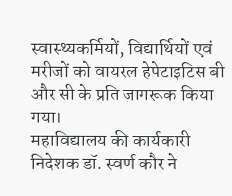स्वास्थ्यकर्मियों, विद्यार्थियों एवं मरीजों को वायरल हेपेटाइटिस बी और सी के प्रति जागरूक किया गया।
महाविद्यालय की कार्यकारी निदेशक डॉ. स्वर्ण कौर ने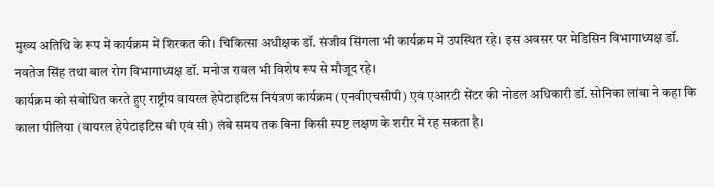मुख्य अतिथि के रूप में कार्यक्रम में शिरकत की। चिकित्सा अधीक्षक डॉ. संजीव सिंगला भी कार्यक्रम में उपस्थित रहे। इस अवसर पर मेडिसिन विभागाध्यक्ष डॉ. नवतेज सिंह तथा बाल रोग विभागाध्यक्ष डॉ. मनोज रावल भी विशेष रूप से मौजूद रहे।
कार्यक्रम को संबोधित करते हुए राष्ट्रीय वायरल हेपेटाइटिस नियंत्रण कार्यक्रम (एनवीएचसीपी) एवं एआरटी सेंटर की नोडल अधिकारी डॉ. सोनिका लांबा ने कहा कि काला पीलिया (वायरल हेपेटाइटिस बी एवं सी) लंबे समय तक बिना किसी स्पष्ट लक्षण के शरीर में रह सकता है।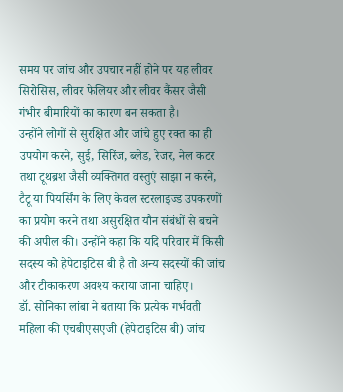समय पर जांच और उपचार नहीं होने पर यह लीवर सिरोसिस, लीवर फेलियर और लीवर कैंसर जैसी गंभीर बीमारियों का कारण बन सकता है।
उन्होंने लोगों से सुरक्षित और जांचे हुए रक्त का ही उपयोग करने, सुई, सिरिंज, ब्लेड, रेजर, नेल कटर तथा टूथब्रश जैसी व्यक्तिगत वस्तुएं साझा न करने, टैटू या पियर्सिंग के लिए केवल स्टरलाइज्ड उपकरणों का प्रयोग करने तथा असुरक्षित यौन संबंधों से बचने की अपील की। उन्होंने कहा कि यदि परिवार में किसी सदस्य को हेपेटाइटिस बी है तो अन्य सदस्यों की जांच और टीकाकरण अवश्य कराया जाना चाहिए।
डॉ. सोनिका लांबा ने बताया कि प्रत्येक गर्भवती महिला की एचबीएसएजी (हेपेटाइटिस बी) जांच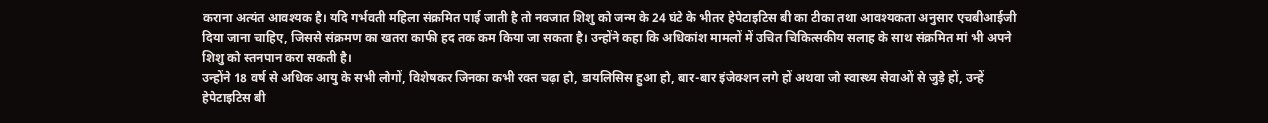कराना अत्यंत आवश्यक है। यदि गर्भवती महिला संक्रमित पाई जाती है तो नवजात शिशु को जन्म के 24 घंटे के भीतर हेपेटाइटिस बी का टीका तथा आवश्यकता अनुसार एचबीआईजी दिया जाना चाहिए, जिससे संक्रमण का खतरा काफी हद तक कम किया जा सकता है। उन्होंने कहा कि अधिकांश मामलों में उचित चिकित्सकीय सलाह के साथ संक्रमित मां भी अपने शिशु को स्तनपान करा सकती है।
उन्होंने 18 वर्ष से अधिक आयु के सभी लोगों, विशेषकर जिनका कभी रक्त चढ़ा हो, डायलिसिस हुआ हो, बार-बार इंजेक्शन लगे हों अथवा जो स्वास्थ्य सेवाओं से जुड़े हों, उन्हें हेपेटाइटिस बी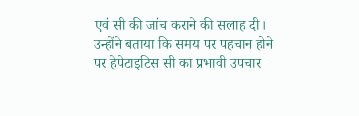एवं सी की जांच कराने की सलाह दी। उन्होंने बताया कि समय पर पहचान होने पर हेपेटाइटिस सी का प्रभावी उपचार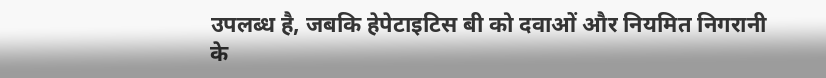उपलब्ध है, जबकि हेपेटाइटिस बी को दवाओं और नियमित निगरानी के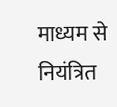माध्यम से नियंत्रित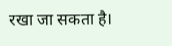रखा जा सकता है।